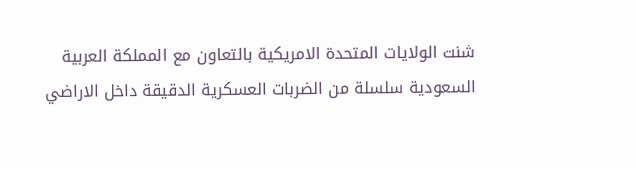شنت الولايات المتحدة الامريكية بالتعاون مع المملكة العربية السعودية سلسلة من الضربات العسكرية الدقيقة داخل الاراضي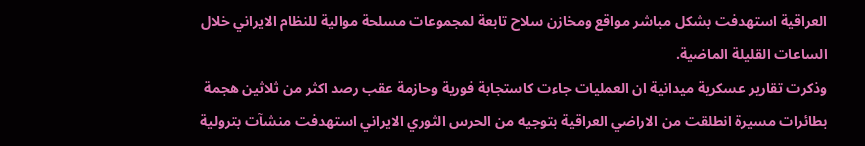العراقية استهدفت بشكل مباشر مواقع ومخازن سلاح تابعة لمجموعات مسلحة موالية للنظام الايراني خلال الساعات القليلة الماضية.
وذكرت تقارير عسكرية ميدانية ان العمليات جاءت كاستجابة فورية وحازمة عقب رصد اكثر من ثلاثين هجمة بطائرات مسيرة انطلقت من الاراضي العراقية بتوجيه من الحرس الثوري الايراني استهدفت منشآت بترولية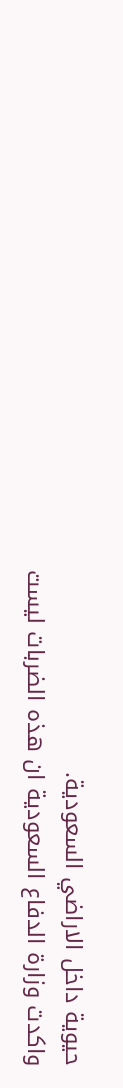حيوية داخل الاراضي السعودية.
واكدت وزارة الدفاع السعودية ان هذه الضربات ليست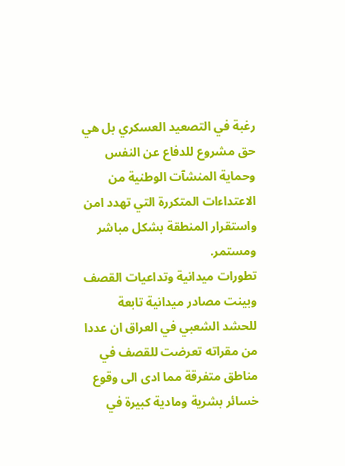رغبة في التصعيد العسكري بل هي حق مشروع للدفاع عن النفس وحماية المنشآت الوطنية من الاعتداءات المتكررة التي تهدد امن واستقرار المنطقة بشكل مباشر ومستمر.
تطورات ميدانية وتداعيات القصف
وبينت مصادر ميدانية تابعة للحشد الشعبي في العراق ان عددا من مقراته تعرضت للقصف في مناطق متفرقة مما ادى الى وقوع خسائر بشرية ومادية كبيرة في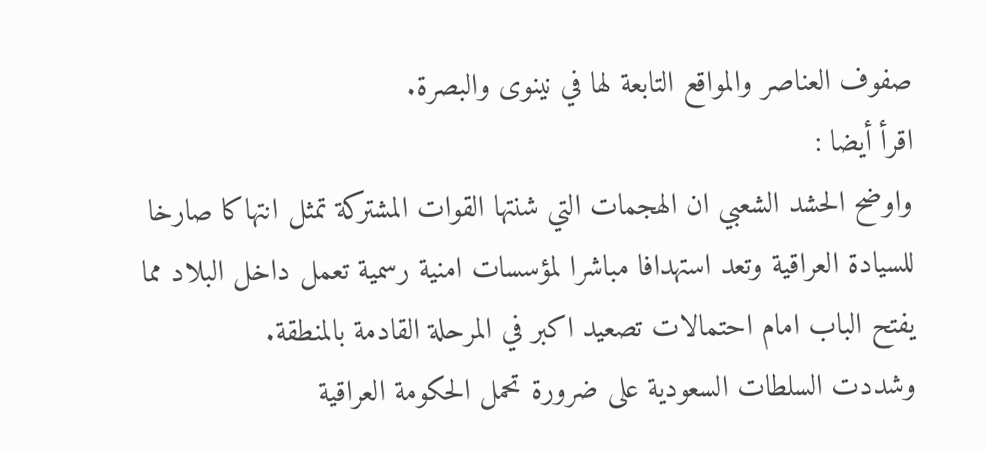صفوف العناصر والمواقع التابعة لها في نينوى والبصرة.
اقرأ أيضا :
واوضح الحشد الشعبي ان الهجمات التي شنتها القوات المشتركة تمثل انتهاكا صارخا للسيادة العراقية وتعد استهدافا مباشرا لمؤسسات امنية رسمية تعمل داخل البلاد مما يفتح الباب امام احتمالات تصعيد اكبر في المرحلة القادمة بالمنطقة.
وشددت السلطات السعودية على ضرورة تحمل الحكومة العراقية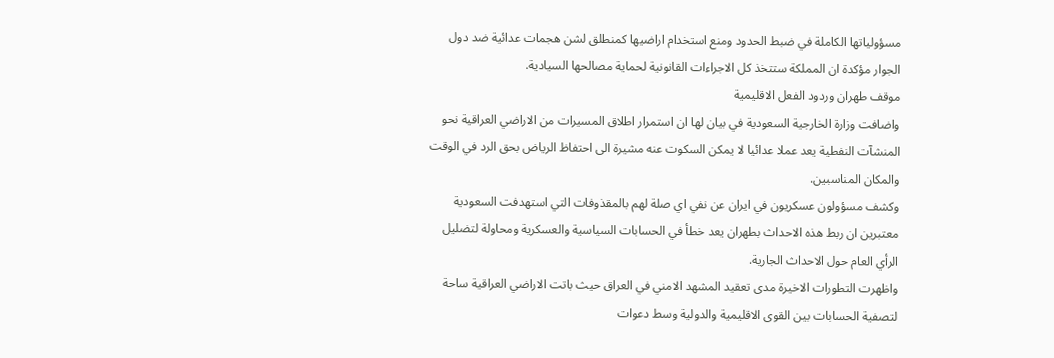مسؤولياتها الكاملة في ضبط الحدود ومنع استخدام اراضيها كمنطلق لشن هجمات عدائية ضد دول الجوار مؤكدة ان المملكة ستتخذ كل الاجراءات القانونية لحماية مصالحها السيادية.
موقف طهران وردود الفعل الاقليمية
واضافت وزارة الخارجية السعودية في بيان لها ان استمرار اطلاق المسيرات من الاراضي العراقية نحو المنشآت النفطية يعد عملا عدائيا لا يمكن السكوت عنه مشيرة الى احتفاظ الرياض بحق الرد في الوقت والمكان المناسبين.
وكشف مسؤولون عسكريون في ايران عن نفي اي صلة لهم بالمقذوفات التي استهدفت السعودية معتبرين ان ربط هذه الاحداث بطهران يعد خطأ في الحسابات السياسية والعسكرية ومحاولة لتضليل الرأي العام حول الاحداث الجارية.
واظهرت التطورات الاخيرة مدى تعقيد المشهد الامني في العراق حيث باتت الاراضي العراقية ساحة لتصفية الحسابات بين القوى الاقليمية والدولية وسط دعوات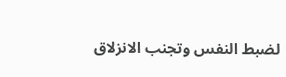لضبط النفس وتجنب الانزلاق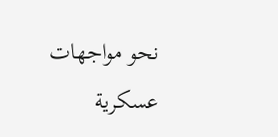نحو مواجهات عسكرية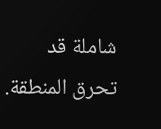شاملة قد تحرق المنطقة.